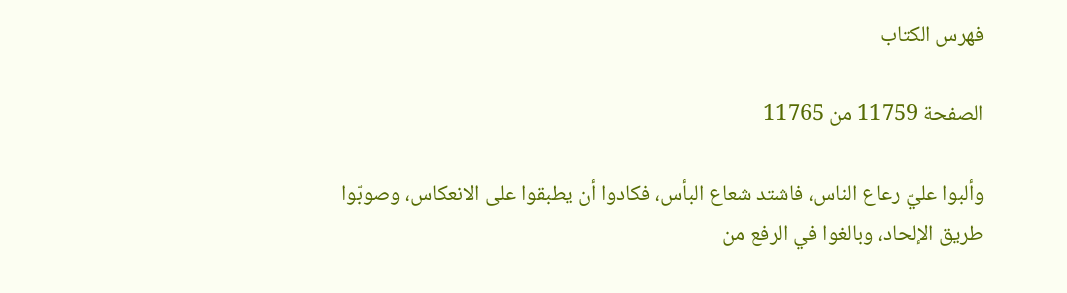فهرس الكتاب

الصفحة 11759 من 11765

وألبوا عليّ رعاع الناس، فاشتد شعاع البأس، فكادوا أن يطبقوا على الانعكاس، وصوبّوا طريق الإلحاد، وبالغوا في الرفع من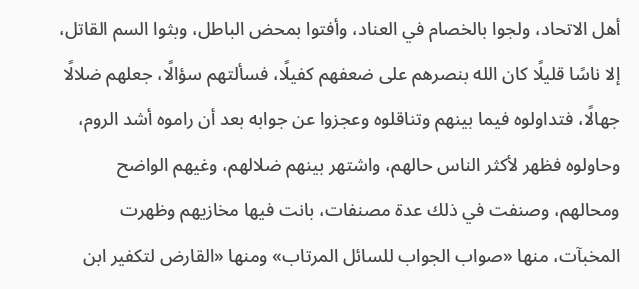أهل الاتحاد، ولجوا بالخصام في العناد، وأفتوا بمحض الباطل، وبثوا السم القاتل، إلا ناسًا قليلًا كان الله بنصرهم على ضعفهم كفيلًا، فسألتهم سؤالًا، جعلهم ضلالًا جهالًا، فتداولوه فيما بينهم وتناقلوه وعجزوا عن جوابه بعد أن راموه أشد الروم، وحاولوه فظهر لأكثر الناس حالهم، واشتهر بينهم ضلالهم، وغيهم الواضح ومحالهم، وصنفت في ذلك عدة مصنفات، بانت فيها مخازيهم وظهرت المخبآت، منها «صواب الجواب للسائل المرتاب» ومنها «القارض لتكفير ابن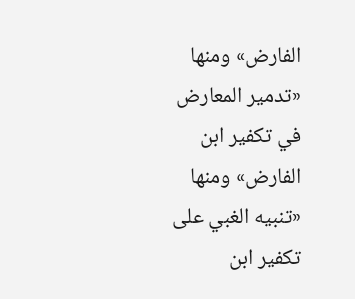الفارض» ومنها «تدمير المعارض في تكفير ابن الفارض» ومنها «تنبيه الغبي على تكفير ابن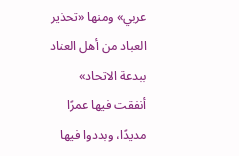عربي» ومنها «تحذير العباد من أهل العناد ببدعة الاتحاد» أنفقت فيها عمرًا مديدًا، وبددوا فيها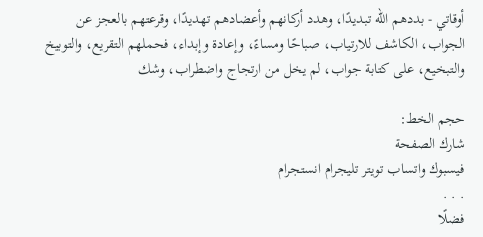أوقاتي - بددهم الله تبديدًا، وهدد أركانهم وأعضادهم تهديدًا، وقرعتهم بالعجز عن الجواب، الكاشف للارتياب، صباحًا ومساءً، وإعادة وإبداء، فحملهم التقريع، والتوبيخ والتبخيع، على كتابة جواب، لم يخل من ارتجاج واضطراب، وشك

حجم الخط:
شارك الصفحة
فيسبوك واتساب تويتر تليجرام انستجرام
. . .
فضلًا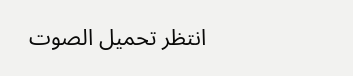انتظر تحميل الصوت